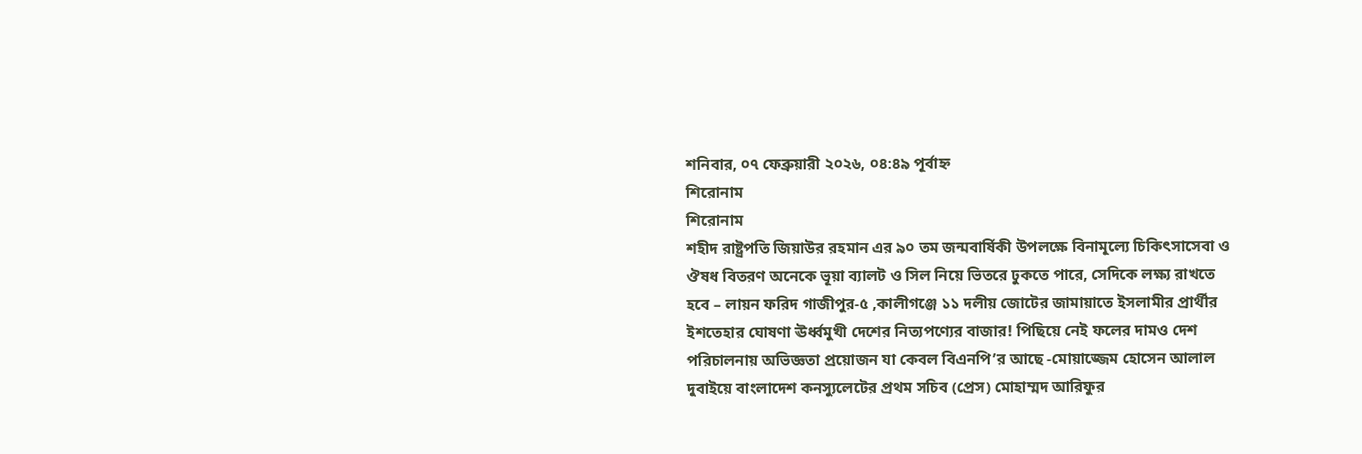শনিবার, ০৭ ফেব্রুয়ারী ২০২৬, ০৪:৪৯ পূর্বাহ্ন
শিরোনাম
শিরোনাম
শহীদ রাষ্ট্রপতি জিয়াউর রহমান এর ৯০ তম জন্মবার্ষিকী উপলক্ষে বিনামূল্যে চিকিৎসাসেবা ও ঔষধ বিতরণ অনেকে ভূয়া ব্যালট ও সিল নিয়ে ভিতরে ঢুকতে পারে, সেদিকে লক্ষ্য রাখতে হবে – লায়ন ফরিদ গাজীপুর-৫ ,কালীগঞ্জে ১১ দলীয় জোটের জামায়াতে ইসলামীর প্রার্থীর ইশতেহার ঘোষণা ঊর্ধ্বমুখী দেশের নিত্যপণ্যের বাজার! পিছিয়ে নেই ফলের দামও দেশ পরিচালনায় অভিজ্ঞতা প্রয়োজন যা কেবল বিএনপি’র আছে -মোয়াজ্জেম হোসেন আলাল  দুবাইয়ে বাংলাদেশ কনস্যুলেটের প্রথম সচিব (প্রেস) মোহাম্মদ আরিফুর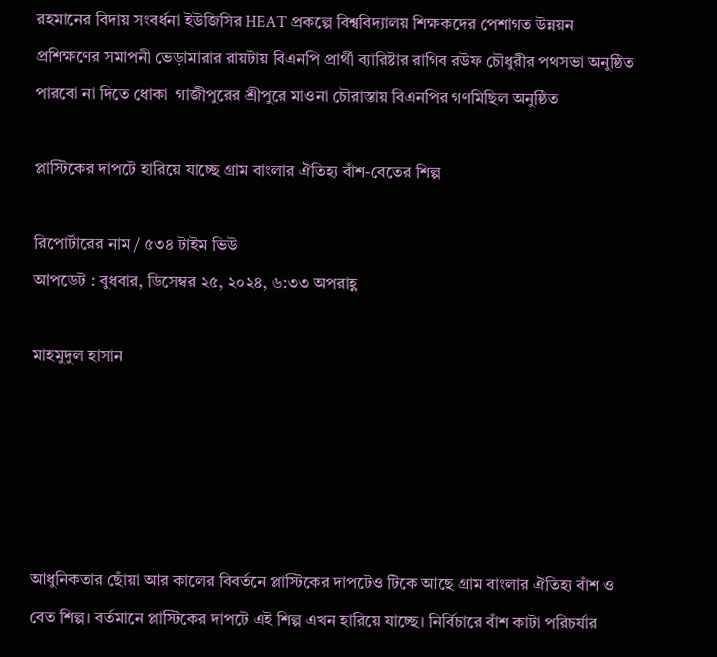রহমানের বিদায় সংবর্ধনা ইউজিসির HEAT প্রকল্পে বিশ্ববিদ্যালয় শিক্ষকদের পেশাগত উন্নয়ন প্রশিক্ষণের সমাপনী ভেড়ামারার রায়টায় বিএনপি প্রার্থী ব্যারিষ্টার রাগিব রউফ চৌধুরীর পথসভা অনুষ্ঠিত পারবো না দিতে ধোকা  গাজীপুরের শ্রীপুরে মাওনা চৌরাস্তায় বিএনপির গণমিছিল অনুষ্ঠিত

প্লাস্টিকের দাপটে হারিয়ে যাচ্ছে গ্রাম বাংলার ঐতিহ্য বাঁশ-বেতের শিল্প

রিপোর্টারের নাম / ৫৩৪ টাইম ভিউ
আপডেট : বুধবার, ডিসেম্বর ২৫, ২০২৪, ৬:৩৩ অপরাহ্ণ

মাহমুদুল হাসান





আধুনিকতার ছোঁয়া আর কালের বিবর্তনে প্লাস্টিকের দাপটেও টিকে আছে গ্রাম বাংলার ঐতিহ্য বাঁশ ও বেত শিল্প। বর্তমানে প্লাস্টিকের দাপটে এই শিল্প এখন হারিয়ে যাচ্ছে। নির্বিচারে বাঁশ কাটা পরিচর্যার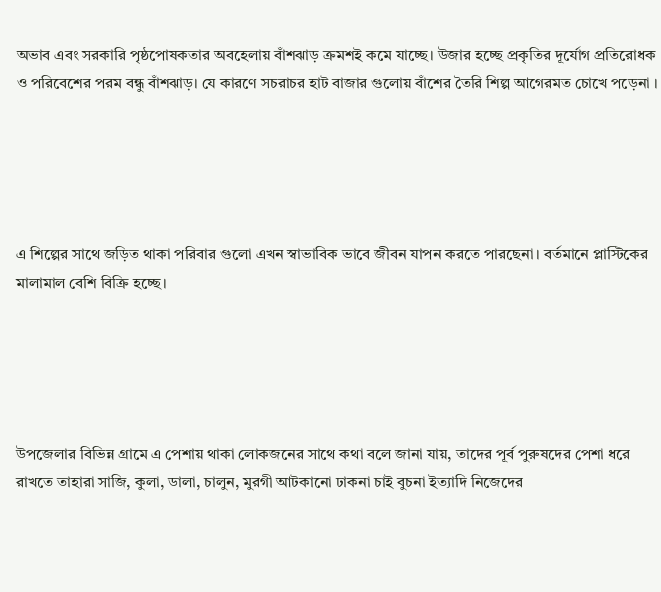অভাব এবং সরকারি পৃষ্ঠপোষকতার অবহেলায় বাঁশঝাড় ক্রমশই কমে যাচ্ছে। উজার হচ্ছে প্রকৃতির দূর্যোগ প্রতিরোধক ও পরিবেশের পরম বন্ধু বাঁশঝাড়। যে কারণে সচরাচর হাট বাজার গুলোয় বাঁশের তৈরি শিল্প আগেরমত চোখে পড়েনা ।





এ শিল্পের সাথে জড়িত থাকা পরিবার গুলো এখন স্বাভাবিক ভাবে জীবন যাপন করতে পারছেনা। বর্তমানে প্লাস্টিকের মালামাল বেশি বিক্রি হচ্ছে।





উপজেলার বিভিন্ন গ্রামে এ পেশায় থাকা লোকজনের সাথে কথা বলে জানা যায়, তাদের পূর্ব পুরুষদের পেশা ধরে রাখতে তাহারা সাজি, কুলা, ডালা, চালুন, মুরগী আটকানো ঢাকনা চাই বুচনা ইত্যাদি নিজেদের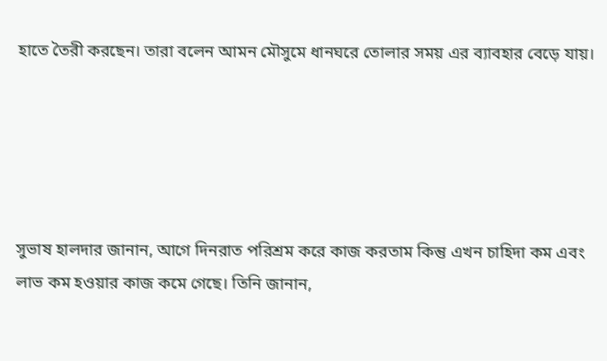হাতে তৈরী করছেন। তারা বলেন আমন মৌসুমে ধানঘরে তোলার সময় এর ব্যাবহার বেড়ে যায়।





সুভাষ হালদার জানান, আগে দিনরাত পরিশ্রম করে কাজ করতাম কিন্তু এখন চাহিদা কম এবং লাভ কম হওয়ার কাজ কমে গেছে। তিনি জানান,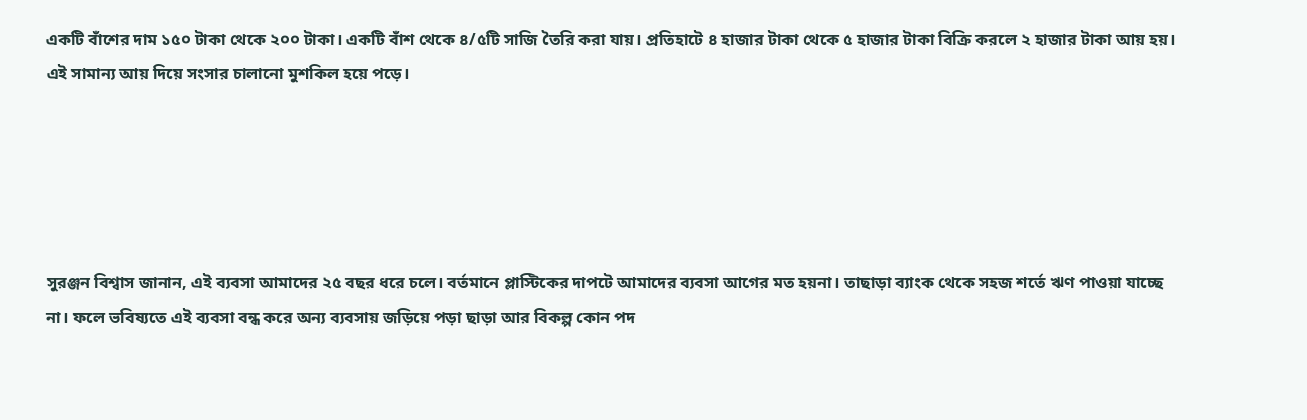একটি বাঁশের দাম ১৫০ টাকা থেকে ২০০ টাকা। একটি বাঁশ থেকে ৪/৫টি সাজি তৈরি করা যায়। প্রতিহাটে ৪ হাজার টাকা থেকে ৫ হাজার টাকা বিক্রি করলে ২ হাজার টাকা আয় হয়। এই সামান্য আয় দিয়ে সংসার চালানো মুশকিল হয়ে পড়ে।





সুরঞ্জন বিশ্বাস জানান, এই ব্যবসা আমাদের ২৫ বছর ধরে চলে। বর্তমানে প্লাস্টিকের দাপটে আমাদের ব্যবসা আগের মত হয়না। তাছাড়া ব্যাংক থেকে সহজ শর্তে ঋণ পাওয়া যাচ্ছে না। ফলে ভবিষ্যতে এই ব্যবসা বন্ধ করে অন্য ব্যবসায় জড়িয়ে পড়া ছাড়া আর বিকল্প কোন পদ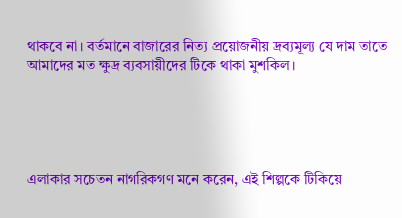থাকবে না। বর্তমানে বাজারের নিত্য প্রয়োজনীয় দ্রব্যমূল্য যে দাম তাতে আমাদের মত ক্ষুদ্র ব্যবসায়ীদের টিকে থাকা মুশকিল।





এলাকার সচেতন নাগরিকগণ মনে করেন, এই শিল্পকে টিকিয়ে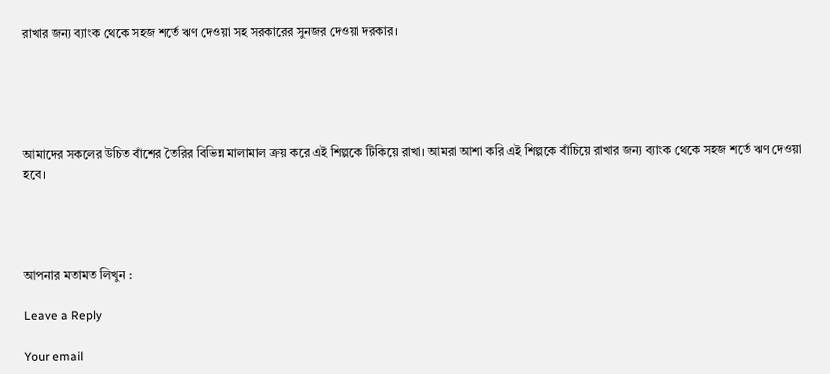রাখার জন্য ব্যাংক থেকে সহজ শর্তে ঋণ দেওয়া সহ সরকারের সুনজর দেওয়া দরকার।





আমাদের সকলের উচিত বাঁশের তৈরির বিভিন্ন মালামাল ক্রয় করে এই শিল্পকে টিকিয়ে রাখা। আমরা আশা করি এই শিল্পকে বাঁচিয়ে রাখার জন্য ব্যাংক থেকে সহজ শর্তে ঋণ দেওয়া হবে।




আপনার মতামত লিখুন :

Leave a Reply

Your email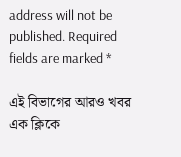address will not be published. Required fields are marked *

এই বিভাগের আরও খবর
এক ক্লিকে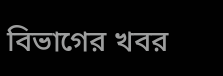বিভাগের খবর